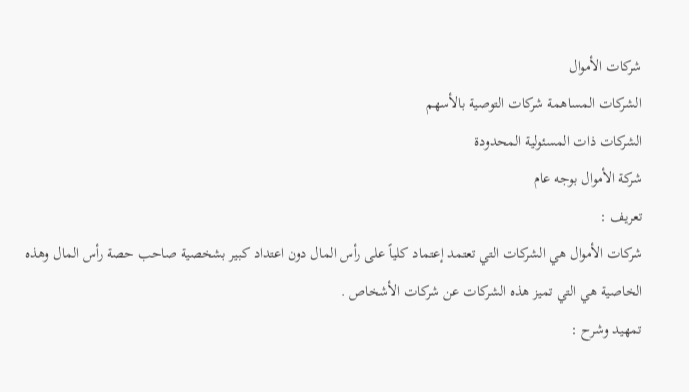شركات الأموال
الشركات المساهمة شركات التوصية بالأسهم
الشركات ذات المسئولية المحدودة
شركة الأموال بوجه عام
تعريف :
شركات الأموال هي الشركات التي تعتمد إعتماد كلياً على رأس المال دون اعتداد كبير بشخصية صاحب حصة رأس المال وهذه الخاصية هي التي تميز هذه الشركات عن شركات الأشخاص .
تمهيد وشرح :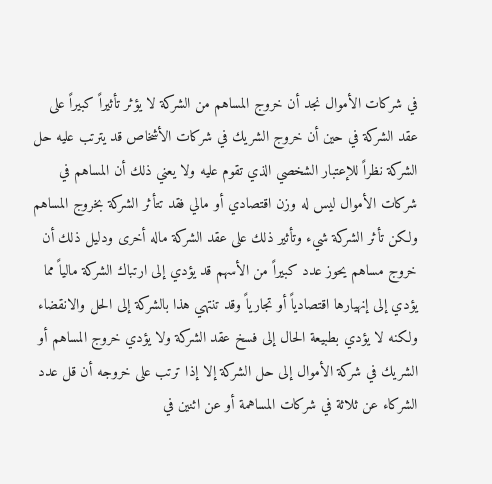في شركات الأموال نجد أن خروج المساهم من الشركة لا يؤثر تأثيراً كبيراً على عقد الشركة في حين أن خروج الشريك في شركات الأشخاص قد يترتب عليه حل الشركة نظراً للإعتبار الشخصي الذي تقوم عليه ولا يعني ذلك أن المساهم في شركات الأموال ليس له وزن اقتصادي أو مالي فقد تتأثر الشركة بخروج المساهم ولكن تأثر الشركة شيء وتأثير ذلك على عقد الشركة ماله أخرى ودليل ذلك أن خروج مساهم يحوز عدد كبيراً من الأسهم قد يؤدي إلى ارتباك الشركة مالياً مما يؤدي إلى إنهيارها اقتصادياً أو تجارياً وقد تنتهي هذا بالشركة إلى الحل والانقضاء ولكنه لا يؤدي بطبيعة الحال إلى فسخ عقد الشركة ولا يؤدي خروج المساهم أو الشريك في شركة الأموال إلى حل الشركة إلا إذا ترتب على خروجه أن قل عدد الشركاء عن ثلاثة في شركات المساهمة أو عن اثنين في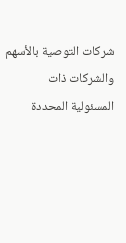شركات التوصية بالأسهم والشركات ذات المسئولية المحددة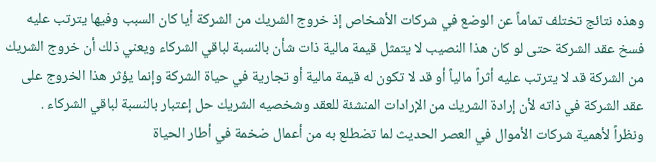وهذه نتائج تختلف تماماً عن الوضع في شركات الأشخاص إذ خروج الشريك من الشركة أيا كان السبب وفيها يترتب عليه فسخ عقد الشركة حتى لو كان هذا النصيب لا يتمثل قيمة مالية ذات شأن بالنسبة لباقي الشركاء ويعني ذلك أن خروج الشريك من الشركة قد لا يترتب عليه أثراً مالياً أو قد لا تكون له قيمة مالية أو تجارية في حياة الشركة وإنما يؤثر هذا الخروج على عقد الشركة في ذاته لأن إرادة الشريك من الإرادات المنشئة للعقد وشخصيه الشريك حل إعتبار بالنسبة لباقي الشركاء .
ونظراً لأهمية شركات الأموال في العصر الحديث لما تضطلع به من أعمال ضخمة في أطار الحياة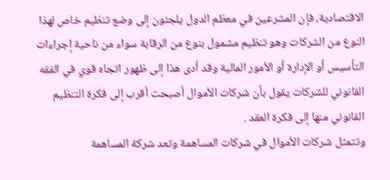الاقتصادية، فإن المشرعين في معظم الدول يلجئون إلى وضع تنظيم خاص لهذا النوع من الشركات وهو تنظيم مشمول بنوع من الرقابة سواء من ناحية إجراءات التأسيس أو الإدارة أو الأمور المالية وقد أدى هذا إلى ظهور اتجاه قوي في الفقه القانوني للشركات يقول بأن شركات الأموال أصبحت أقرب إلى فكرة التنظيم القانوني منها إلى فكرة العقد .
وتتمثل شركات الأموال في شركات المساهمة وتعد شركة المساهمة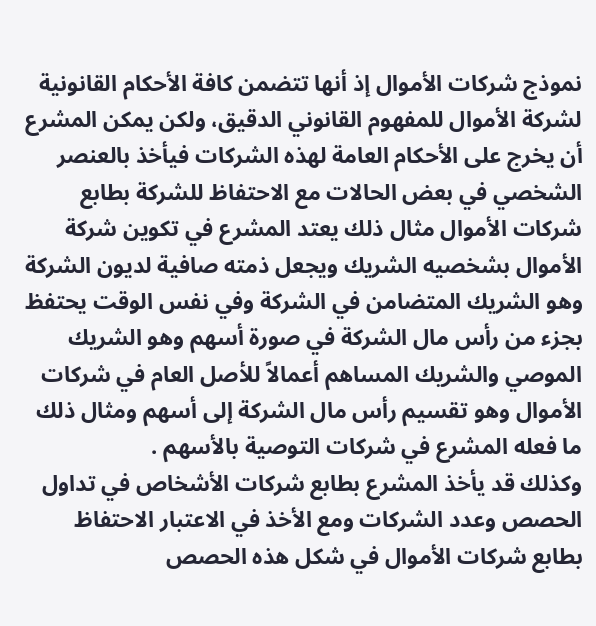نموذج شركات الأموال إذ أنها تتضمن كافة الأحكام القانونية لشركة الأموال للمفهوم القانوني الدقيق، ولكن يمكن المشرع أن يخرج على الأحكام العامة لهذه الشركات فيأخذ بالعنصر الشخصي في بعض الحالات مع الاحتفاظ للشركة بطابع شركات الأموال مثال ذلك يعتد المشرع في تكوين شركة الأموال بشخصيه الشريك ويجعل ذمته صافية لديون الشركة وهو الشريك المتضامن في الشركة وفي نفس الوقت يحتفظ بجزء من رأس مال الشركة في صورة أسهم وهو الشريك الموصي والشريك المساهم أعمالاً للأصل العام في شركات الأموال وهو تقسيم رأس مال الشركة إلى أسهم ومثال ذلك ما فعله المشرع في شركات التوصية بالأسهم .
وكذلك قد يأخذ المشرع بطابع شركات الأشخاص في تداول الحصص وعدد الشركات ومع الأخذ في الاعتبار الاحتفاظ بطابع شركات الأموال في شكل هذه الحصص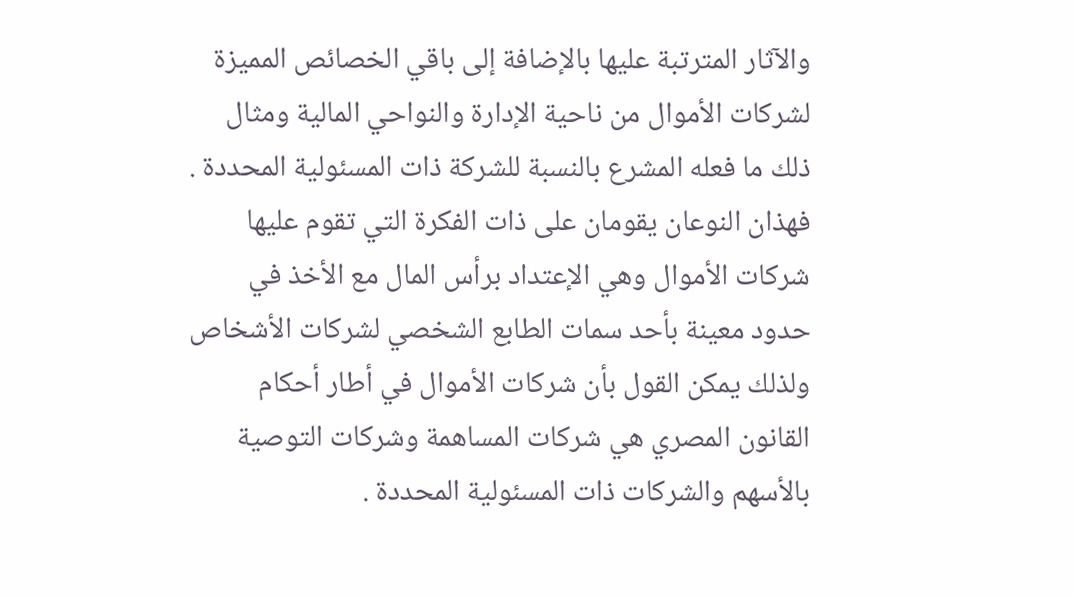والآثار المترتبة عليها بالإضافة إلى باقي الخصائص المميزة لشركات الأموال من ناحية الإدارة والنواحي المالية ومثال ذلك ما فعله المشرع بالنسبة للشركة ذات المسئولية المحددة .
فهذان النوعان يقومان على ذات الفكرة التي تقوم عليها شركات الأموال وهي الإعتداد برأس المال مع الأخذ في حدود معينة بأحد سمات الطابع الشخصي لشركات الأشخاص ولذلك يمكن القول بأن شركات الأموال في أطار أحكام القانون المصري هي شركات المساهمة وشركات التوصية بالأسهم والشركات ذات المسئولية المحددة .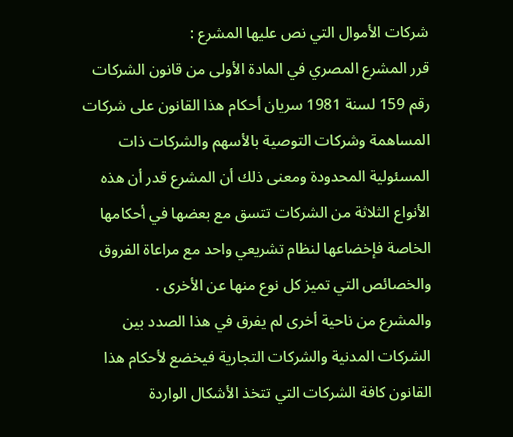شركات الأموال التي نص عليها المشرع :
قرر المشرع المصري في المادة الأولى من قانون الشركات رقم 159 لسنة 1981 سريان أحكام هذا القانون على شركات المساهمة وشركات التوصية بالأسهم والشركات ذات المسئولية المحدودة ومعنى ذلك أن المشرع قدر أن هذه الأنواع الثلاثة من الشركات تتسق مع بعضها في أحكامها الخاصة فإخضاعها لنظام تشريعي واحد مع مراعاة الفروق والخصائص التي تميز كل نوع منها عن الأخرى .
والمشرع من ناحية أخرى لم يفرق في هذا الصدد بين الشركات المدنية والشركات التجارية فيخضع لأحكام هذا القانون كافة الشركات التي تتخذ الأشكال الواردة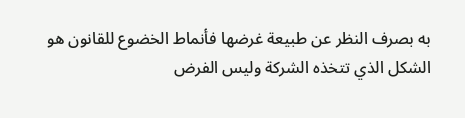به بصرف النظر عن طبيعة غرضها فأنماط الخضوع للقانون هو الشكل الذي تتخذه الشركة وليس الفرض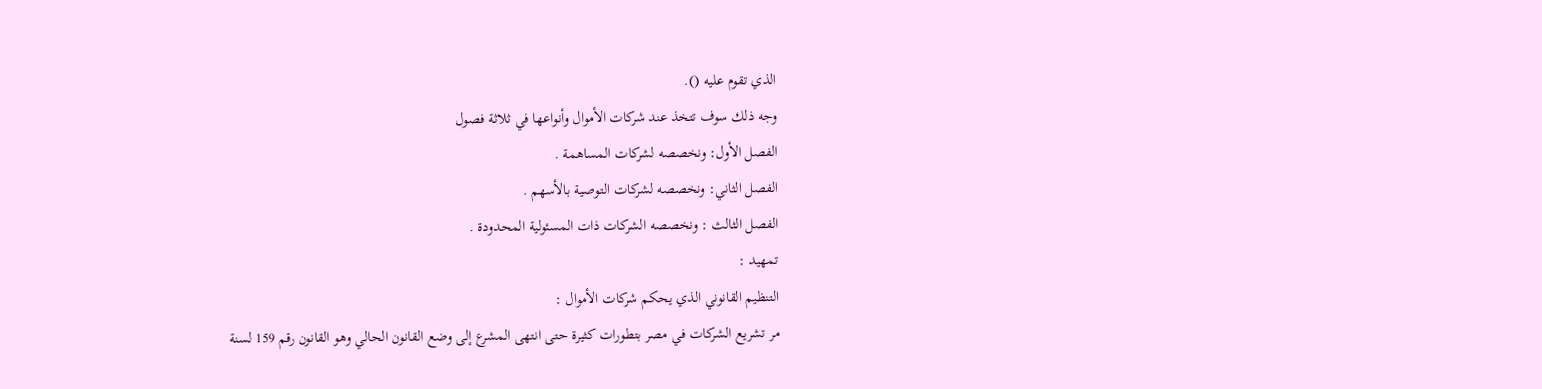الذي تقوم عليه ().
وجه ذلك سوف تتخذ عند شركات الأموال وأنواعها في ثلاثة فصول
الفصل الأول: ونخصصه لشركات المساهمة .
الفصل الثاني: ونخصصه لشركات التوصية بالأسهم .
الفصل الثالث : ونخصصه الشركات ذات المسئولية المحدودة .
تمهيد :
التنظيم القانوني الذي يحكم شركات الأموال :
مر تشريع الشركات في مصر بتطورات كثيرة حتى انتهى المشرع إلى وضع القانون الحالي وهو القانون رقم 159 لسنة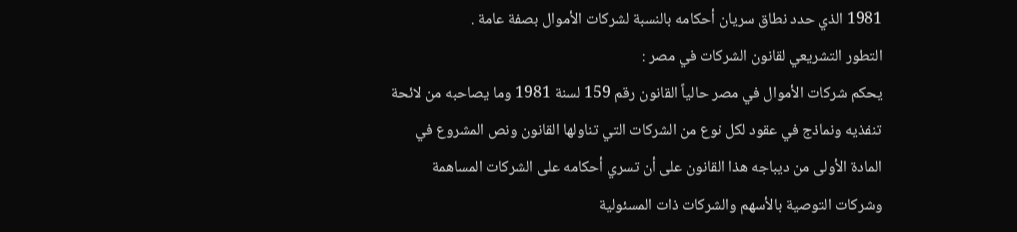1981 الذي حدد نطاق سريان أحكامه بالنسبة لشركات الأموال بصفة عامة .
التطور التشريعي لقانون الشركات في مصر :
يحكم شركات الأموال في مصر حالياً القانون رقم 159 لسنة 1981 وما يصاحبه من لائحة تنفذيه ونماذج في عقود لكل نوع من الشركات التي تناولها القانون ونص المشروع في المادة الأولى من ديباجه هذا القانون على أن تسري أحكامه على الشركات المساهمة وشركات التوصية بالأسهم والشركات ذات المسئولية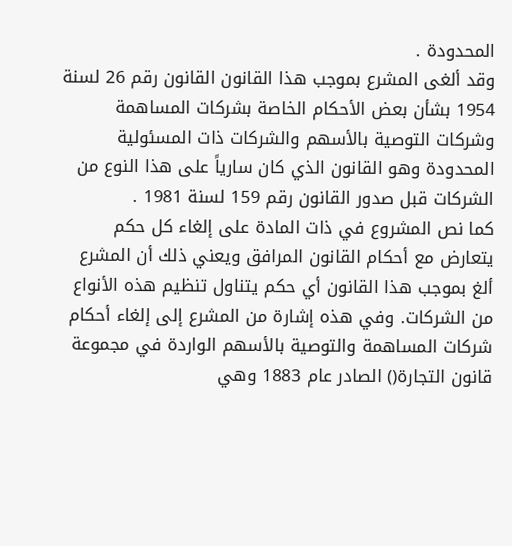المحدودة .
وقد ألغى المشرع بموجب هذا القانون القانون رقم 26 لسنة 1954 بشأن بعض الأحكام الخاصة بشركات المساهمة وشركات التوصية بالأسهم والشركات ذات المسئولية المحدودة وهو القانون الذي كان سارياً على هذا النوع من الشركات قبل صدور القانون رقم 159 لسنة 1981 .
كما نص المشروع في ذات المادة على إلغاء كل حكم يتعارض مع أحكام القانون المرافق ويعني ذلك أن المشرع ألغ بموجب هذا القانون أي حكم يتناول تنظيم هذه الأنواع من الشركات. وفي هذه إشارة من المشرع إلى إلغاء أحكام شركات المساهمة والتوصية بالأسهم الواردة في مجموعة قانون التجارة() الصادر عام 1883 وهي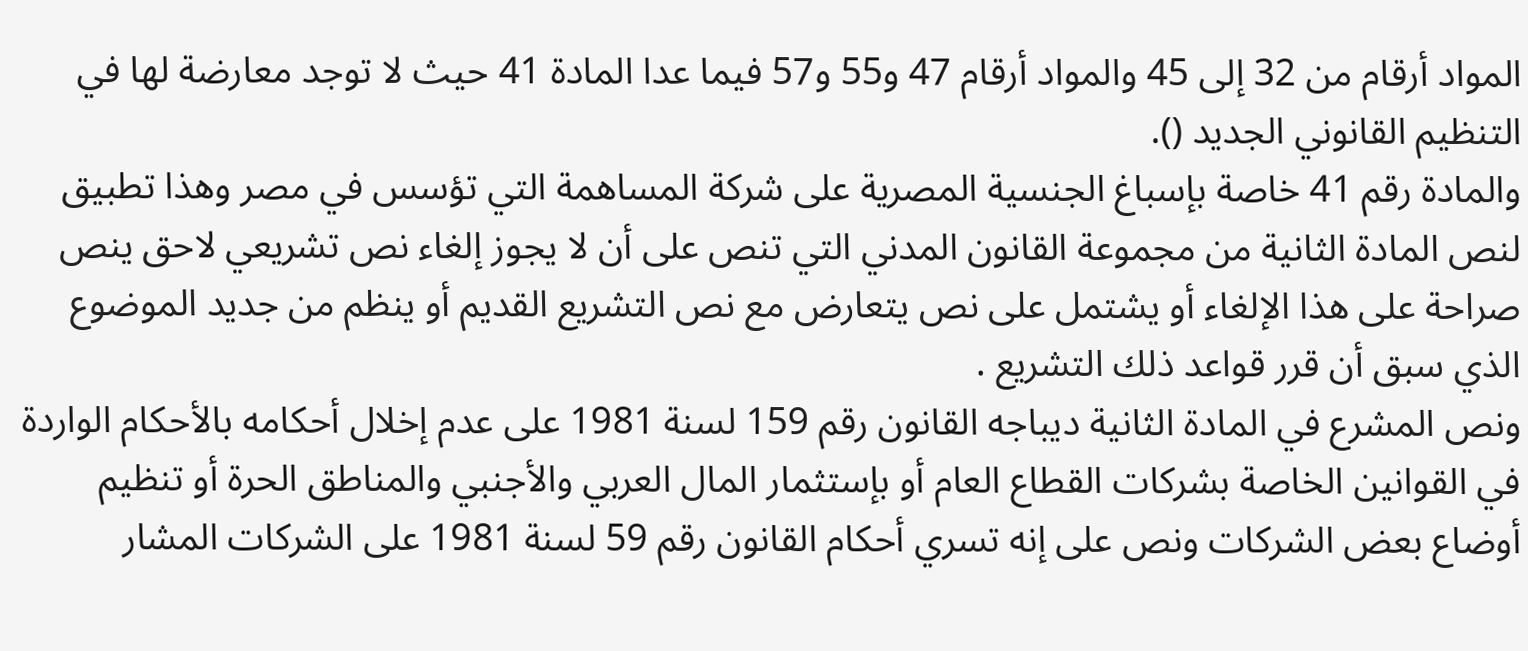المواد أرقام من 32 إلى 45 والمواد أرقام 47 و55 و57 فيما عدا المادة 41 حيث لا توجد معارضة لها في التنظيم القانوني الجديد ().
والمادة رقم 41 خاصة بإسباغ الجنسية المصرية على شركة المساهمة التي تؤسس في مصر وهذا تطبيق لنص المادة الثانية من مجموعة القانون المدني التي تنص على أن لا يجوز إلغاء نص تشريعي لاحق ينص صراحة على هذا الإلغاء أو يشتمل على نص يتعارض مع نص التشريع القديم أو ينظم من جديد الموضوع الذي سبق أن قرر قواعد ذلك التشريع .
ونص المشرع في المادة الثانية ديباجه القانون رقم 159 لسنة 1981 على عدم إخلال أحكامه بالأحكام الواردة في القوانين الخاصة بشركات القطاع العام أو بإستثمار المال العربي والأجنبي والمناطق الحرة أو تنظيم أوضاع بعض الشركات ونص على إنه تسري أحكام القانون رقم 59 لسنة 1981 على الشركات المشار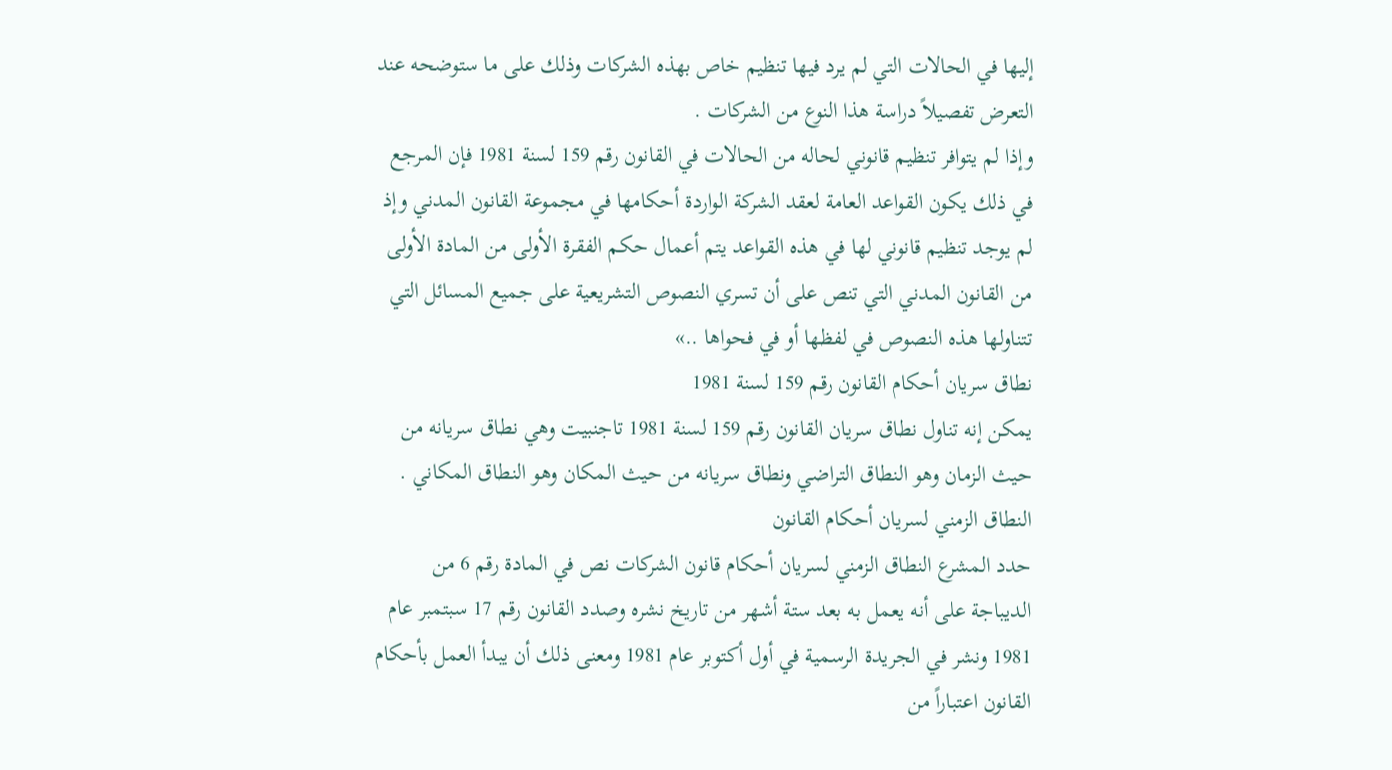إليها في الحالات التي لم يرد فيها تنظيم خاص بهذه الشركات وذلك على ما ستوضحه عند التعرض تفصيلاً دراسة هذا النوع من الشركات .
وإذا لم يتوافر تنظيم قانوني لحاله من الحالات في القانون رقم 159 لسنة 1981 فإن المرجع في ذلك يكون القواعد العامة لعقد الشركة الواردة أحكامها في مجموعة القانون المدني وإذ لم يوجد تنظيم قانوني لها في هذه القواعد يتم أعمال حكم الفقرة الأولى من المادة الأولى من القانون المدني التي تنص على أن تسري النصوص التشريعية على جميع المسائل التي تتناولها هذه النصوص في لفظها أو في فحواها ..»
نطاق سريان أحكام القانون رقم 159 لسنة 1981
يمكن إنه تناول نطاق سريان القانون رقم 159 لسنة 1981 تاجنبيت وهي نطاق سريانه من حيث الزمان وهو النطاق التراضي ونطاق سريانه من حيث المكان وهو النطاق المكاني .
النطاق الزمني لسريان أحكام القانون
حدد المشرع النطاق الزمني لسريان أحكام قانون الشركات نص في المادة رقم 6 من الديباجة على أنه يعمل به بعد ستة أشهر من تاريخ نشره وصدد القانون رقم 17 سبتمبر عام 1981 ونشر في الجريدة الرسمية في أول أكتوبر عام 1981 ومعنى ذلك أن يبدأ العمل بأحكام القانون اعتباراً من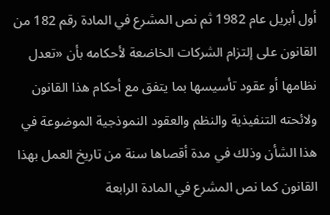أول أبريل عام 1982 ثم نص المشرع في المادة رقم 182 من القانون على إلتزام الشركات الخاضعة لأحكامه بأن «تعدل نظامها أو عقود تأسيسها بما يتفق مع أحكام هذا القانون ولائحته التنفيذية والنظم والعقود النموذجية الموضوعة في هذا الشأن وذلك في مدة أقصاها سنة من تاريخ العمل بهذا القانون كما نص المشرع في المادة الرابعة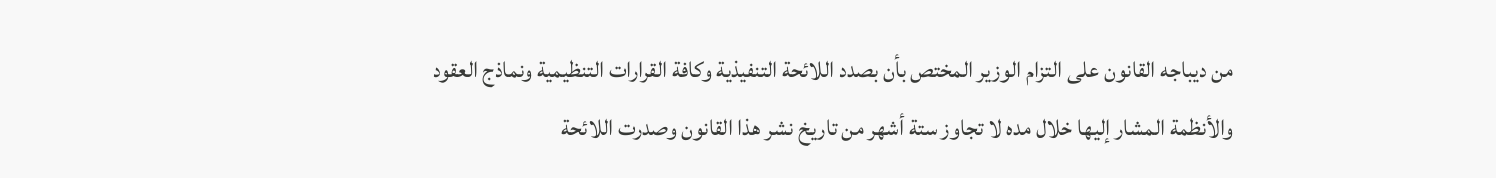من ديباجه القانون على التزام الوزير المختص بأن بصدد اللائحة التنفيذية وكافة القرارات التنظيمية ونماذج العقود والأنظمة المشار إليها خلال مده لا تجاوز ستة أشهر من تاريخ نشر هذا القانون وصدرت اللائحة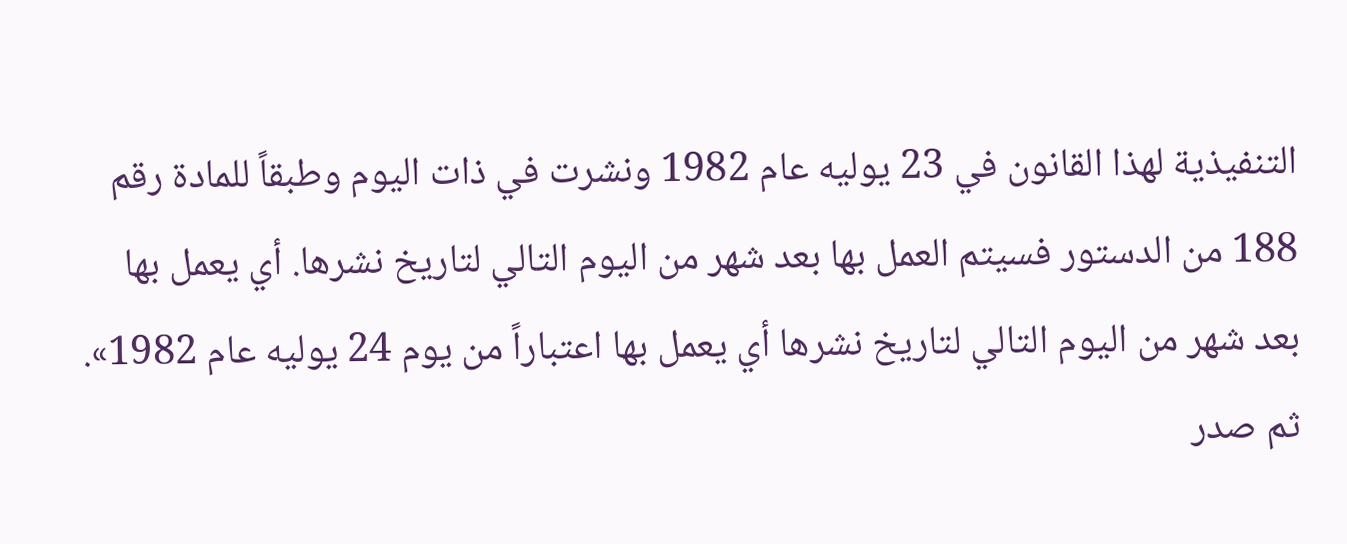التنفيذية لهذا القانون في 23 يوليه عام 1982 ونشرت في ذات اليوم وطبقاً للمادة رقم 188 من الدستور فسيتم العمل بها بعد شهر من اليوم التالي لتاريخ نشرها. أي يعمل بها بعد شهر من اليوم التالي لتاريخ نشرها أي يعمل بها اعتباراً من يوم 24 يوليه عام 1982».
ثم صدر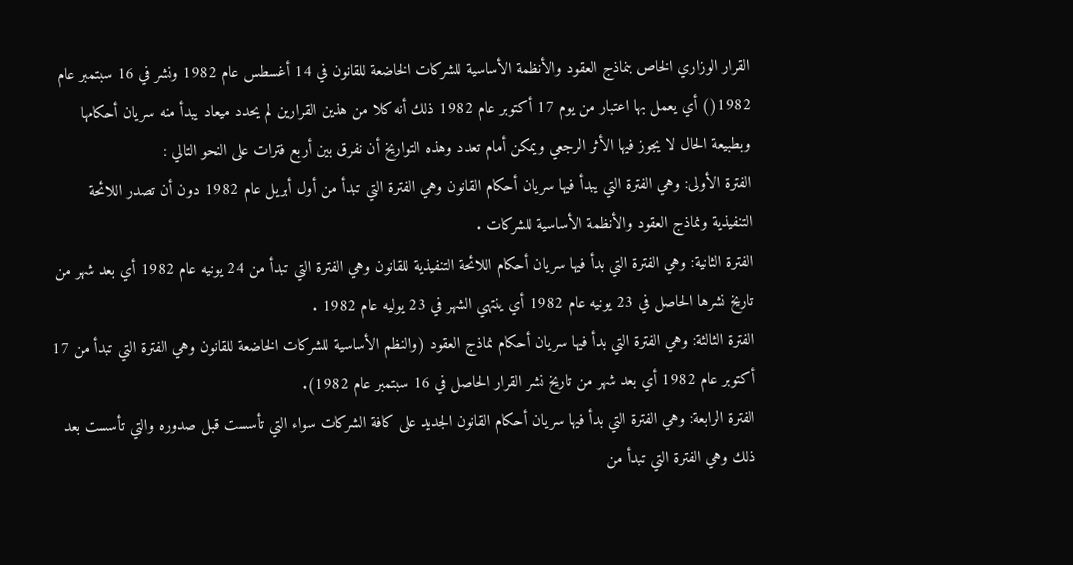القرار الوزاري الخاص بنماذج العقود والأنظمة الأساسية للشركات الخاضعة للقانون في 14 أغسطس عام 1982 ونشر في 16 سبتمبر عام 1982() أي يعمل بها اعتبار من يوم 17 أكتوبر عام 1982 ذلك أنه كلا من هذين القرارين لم يحدد ميعاد يبدأ منه سريان أحكامها وبطبيعة الحال لا يجوز فيها الأثر الرجعي ويمكن أمام تعدد وهذه التواريخ أن نفرق بين أربع فترات على النحو التالي :
الفترة الأولى: وهي الفترة التي يبدأ فيها سريان أحكام القانون وهي الفترة التي تبدأ من أول أبريل عام 1982 دون أن تصدر اللائحة التنفيذية ونماذج العقود والأنظمة الأساسية للشركات .
الفترة الثانية: وهي الفترة التي بدأ فيها سريان أحكام اللائحة التنفيذية للقانون وهي الفترة التي تبدأ من 24 يونيه عام 1982 أي بعد شهر من تاريخ نشرها الحاصل في 23 يونيه عام 1982 أي ينتهي الشهر في 23 يوليه عام 1982 .
الفترة الثالثة: وهي الفترة التي بدأ فيها سريان أحكام نماذج العقود (والنظم الأساسية للشركات الخاضعة للقانون وهي الفترة التي تبدأ من 17 أكتوبر عام 1982 أي بعد شهر من تاريخ نشر القرار الحاصل في 16 سبتمبر عام 1982).
الفترة الرابعة: وهي الفترة التي بدأ فيها سريان أحكام القانون الجديد على كافة الشركات سواء التي تأسست قبل صدوره والتي تأسست بعد ذلك وهي الفترة التي تبدأ من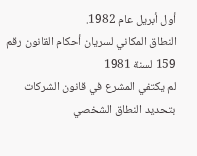أول أبريل عام 1982.
النطاق المكاني لسريان أحكام القانون رقم 159 لسنة 1981
لم يكتفي المشرع في قانون الشركات بتحديد النطاق الشخصي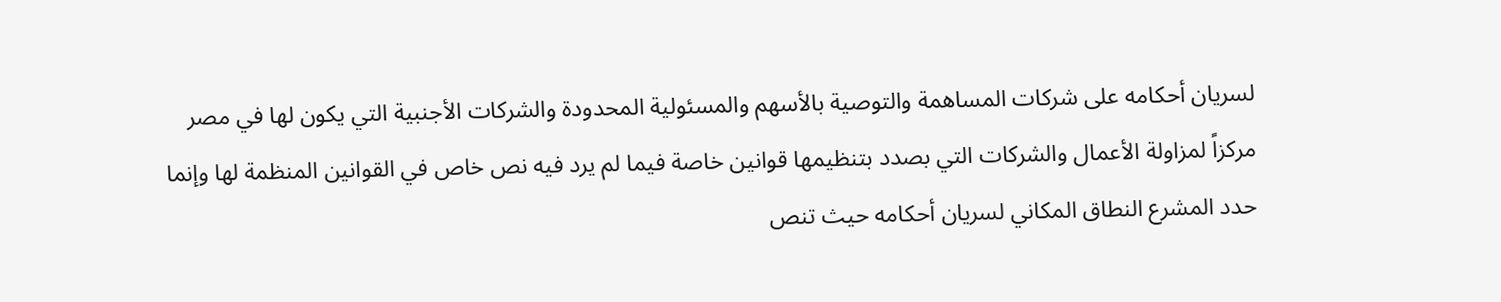لسريان أحكامه على شركات المساهمة والتوصية بالأسهم والمسئولية المحدودة والشركات الأجنبية التي يكون لها في مصر مركزاً لمزاولة الأعمال والشركات التي بصدد بتنظيمها قوانين خاصة فيما لم يرد فيه نص خاص في القوانين المنظمة لها وإنما حدد المشرع النطاق المكاني لسريان أحكامه حيث تنص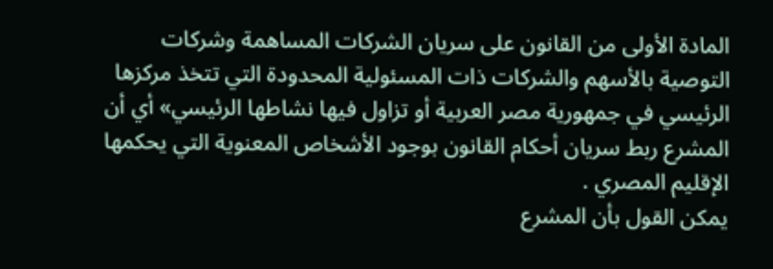المادة الأولى من القانون على سريان الشركات المساهمة وشركات التوصية بالأسهم والشركات ذات المسئولية المحدودة التي تتخذ مركزها الرئيسي في جمهورية مصر العربية أو تزاول فيها نشاطها الرئيسي» أي أن المشرع ربط سريان أحكام القانون بوجود الأشخاص المعنوية التي يحكمها الإقليم المصري .
يمكن القول بأن المشرع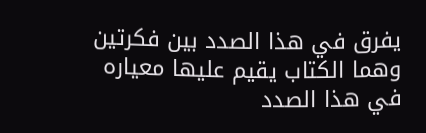يفرق في هذا الصدد بين فكرتين وهما الكتاب يقيم عليها معياره في هذا الصدد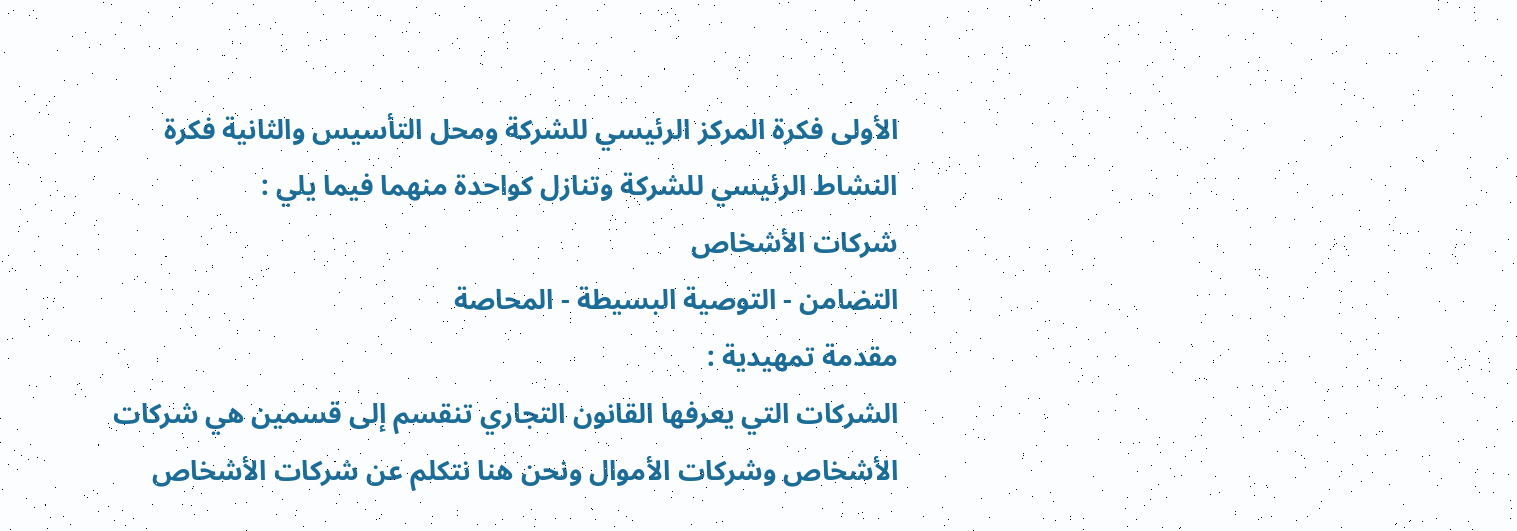الأولى فكرة المركز الرئيسي للشركة ومحل التأسيس والثانية فكرة النشاط الرئيسي للشركة وتنازل كواحدة منهما فيما يلي :
شركات الأشخاص
التضامن - التوصية البسيطة - المحاصة
مقدمة تمهيدية :
الشركات التي يعرفها القانون التجاري تنقسم إلى قسمين هي شركات الأشخاص وشركات الأموال ونحن هنا نتكلم عن شركات الأشخاص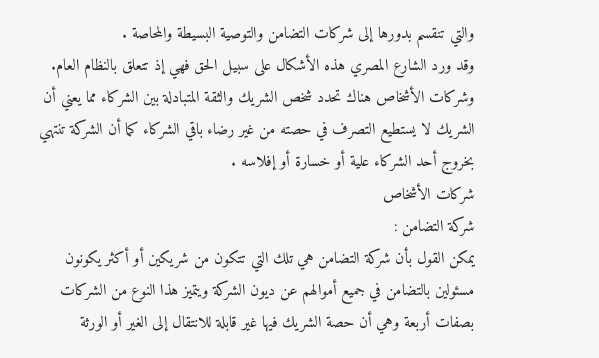والتي تنقسم بدورها إلى شركات التضامن والتوصية البسيطة والمحاصة .
وقد ورد الشارع المصري هذه الأشكال على سبيل الحق فهي إذ تتعلق بالنظام العام. وشركات الأشخاص هناك تحدد شخص الشريك والثقة المتبادلة بين الشركاء مما يعني أن الشريك لا يستطيع التصرف في حصته من غير رضاء باقي الشركاء كما أن الشركة تنتهي بخروج أحد الشركاء علية أو خسارة أو إفلاسه .
شركات الأشخاص
شركة التضامن :
يمكن القول بأن شركة التضامن هي تلك التي تتكون من شريكين أو أكثر يكونون مسئولين بالتضامن في جميع أموالهم عن ديون الشركة ويتميز هذا النوع من الشركات بصفات أربعة وهي أن حصة الشريك فيها غير قابلة للانتقال إلى الغير أو الورثة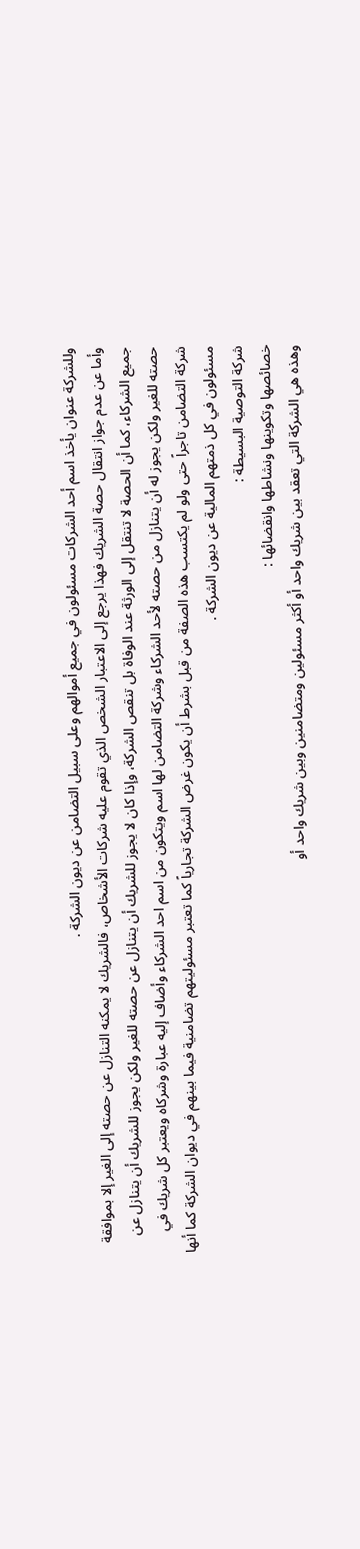وللشركة عنوان يأخذ اسم أحد الشركات مسئولون في جميع أموالهم وعلى سبيل التضامن عن ديون الشركة .
وأما عن عدم جواز انتقال حصة الشريك فهذا يرجع إلى الاعتبار الشخص الذي تقوم عليه شركات الأشخاص، فالشريك لا يمكنه التنازل عن حصته إلى الغير إلا بموافقة جميع الشركاء، كما أن الحصة لا تنتقل إلى الورثة عند الوفاة بل تنقص الشركة، وإذا كان لا يجوز للشريك أن يتنازل عن حصته للغير ولكن يجوز للشريك أن يتنازل عن حصته للغير ولكن يجوز له أن يتنازل من حصته لأحد الشركاء وشركة التضامن لها اسم ويتكون من اسم احد الشركاء وأضاف إليه عبارة وشركاه ويعتبر كل شريك في شركة التضامن تاجراً حتى ولو لم يكتسب هذه الصفة من قبل بشرط أن يكون غرض الشركة تجارياً كما تعتبر مسئوليتهم تضامنية فيما بينهم في ديوان الشركة كما أنها مسئولون في كل ذمتهم المالية عن ديون الشركة .
شركة التوصية البسيطة :
خصائصها وتكوينها ونشاطها وانقضائها :
وهذه هي الشركة التي تعقد بين شريك واحد أو أكثر مسئولين ومتضامنين وبين شريك واحد أو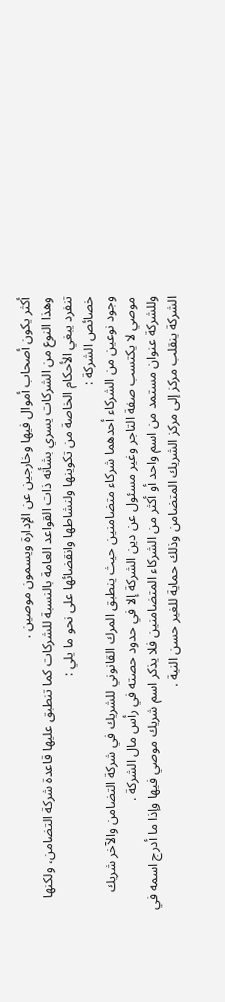أكثر يكون أصحاب أموال فيها وخارجين عن الإدارة ويسمون موصين .
وهذا النوع من الشركات يسري بشأنه ذات القواعد العامة بالنسبة للشركات كما تنطبق عليها قاعدة شركة التضامن، ولكنها تنفرد يبغي الأحكام الخاصة من تكوينها ولنشاطها وانقضائها على نحو ما يلي :
خصائص الشركة :
وجود نوعين من الشركاء أحدهما شركاء متضامنين حيث ينطبق المرك القانوني للشريك في شركة التضامن والآخر شريك موصي لا يكتسب صفة التاجر وغير مسئول عن دين الشركة إلا في حدود حصته في رأس مال الشركة .
وللشركة عنوان مستمد من اسم واحد أو أكثر من الشركاء المتضامنين فلا يذكر اسم شريك موصي فيها وإذا ما أدرج اسمه في الشركة ينقلب مركز إلى مركز الشريك المتضامن وذلك حماية للغير حسن النية .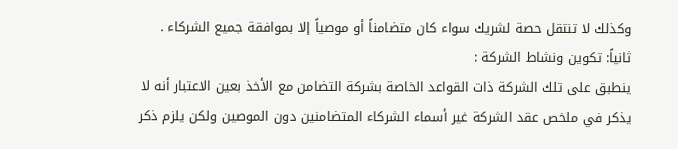وكذلك لا تنتقل حصة لشريك سواء كان متضامناً أو موصياً إلا بموافقة جميع الشركاء .
ثانياً: تكوين ونشاط الشركة :
ينطبق على تلك الشركة ذات القواعد الخاصة بشركة التضامن مع الأخذ بعين الاعتبار أنه لا يذكر في ملخص عقد الشركة غير أسماء الشركاء المتضامنين دون الموصين ولكن يلزم ذكر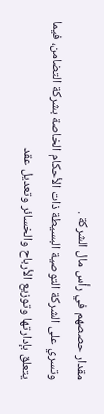مقدار حصصهم في رأس مال الشركة .
وتسري على الشركة التوصية البسيطة ذات الأحكام الخاصة بشركة التضامن، فيما يتعلق بإدارتها وتوزيع الأرباح والخسائر وتعديل عقد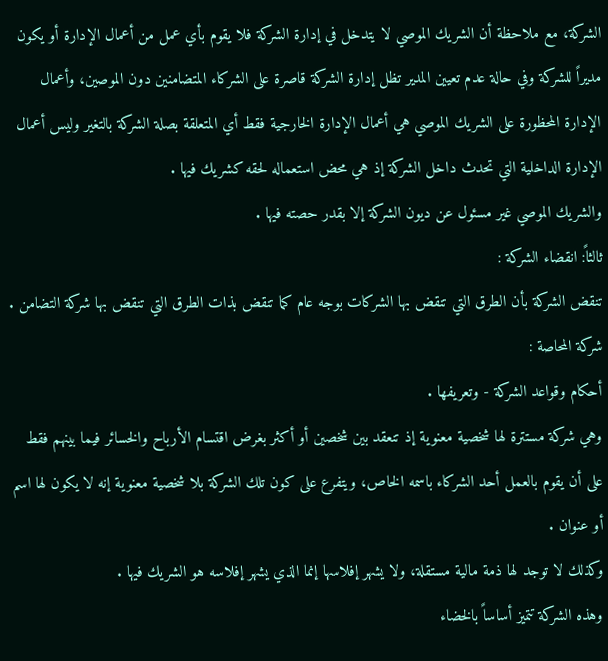الشركة، مع ملاحظة أن الشريك الموصي لا يتدخل في إدارة الشركة فلا يقوم بأي عمل من أعمال الإدارة أو يكون مديراً للشركة وفي حالة عدم تعيين المدير تظل إدارة الشركة قاصرة على الشركاء المتضامنين دون الموصين، وأعمال الإدارة المحظورة على الشريك الموصي هي أعمال الإدارة الخارجية فقط أي المتعلقة بصلة الشركة بالتغير وليس أعمال الإدارة الداخلية التي تحدث داخل الشركة إذ هي محض استعماله لحقه كشريك فيها .
والشريك الموصي غير مسئول عن ديون الشركة إلا بقدر حصته فيها .
ثالثاً: انقضاء الشركة :
تنقض الشركة بأن الطرق التي تنقض بها الشركات بوجه عام كما تنقض بذات الطرق التي تنقض بها شركة التضامن .
شركة المحاصة :
أحكام وقواعد الشركة - وتعريفها .
وهي شركة مستترة لها شخصية معنوية إذ تنعقد بين شخصين أو أكثر بغرض اقتسام الأرباح والخسائر فيما بينهم فقط على أن يقوم بالعمل أحد الشركاء باسمه الخاص، ويتفرع على كون تلك الشركة بلا شخصية معنوية إنه لا يكون لها اسم أو عنوان .
وكذلك لا توجد لها ذمة مالية مستقلة، ولا يشهر إفلاسها إنما الذي يشهر إفلاسه هو الشريك فيها .
وهذه الشركة تتميز أساساً بالخضاء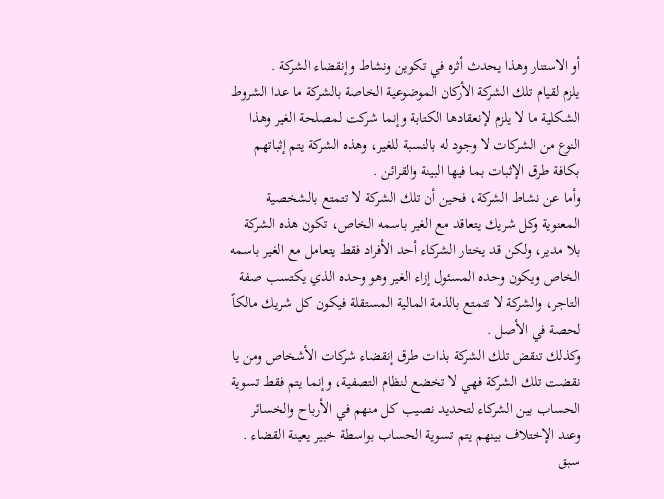أو الاستنار وهذا يحدث أثره في تكوين ونشاط وإنقضاء الشركة .
يلزم لقيام تلك الشركة الأركان الموضوعية الخاصة بالشركة ما عدا الشروط الشكلية ما لا يلزم لإنعقادها الكتابة وإنما شركت لمصلحة الغير وهذا النوع من الشركات لا وجود له بالنسبة للغير، وهذه الشركة يتم إثباتهم بكافة طرق الإثبات بما فيها البينة والقرائن .
وأما عن نشاط الشركة، فحين أن تلك الشركة لا تتمتع بالشخصية المعنوية وكل شريك يتعاقد مع الغير باسمه الخاص، تكون هذه الشركة بلا مدير، ولكن قد يختار الشركاء أحد الأفراد فقط يتعامل مع الغير باسمه الخاص ويكون وحده المسئول إزاء الغير وهو وحده الذي يكتسب صفة التاجر، والشركة لا تتمتع بالذمة المالية المستقلة فيكون كل شريك مالكاً لحصة في الأصل .
وكذلك تنقض تلك الشركة بذات طرق إنقضاء شركات الأشخاص ومن يا نقضت تلك الشركة فهي لا تخضع لنظام التصفية، وإنما يتم فقط تسوية الحساب بين الشركاء لتحديد نصيب كل منهم في الأرباح والخسائر وعند الإختلاف بينهم يتم تسوية الحساب بواسطة خبير يعينة القضاء .
سبق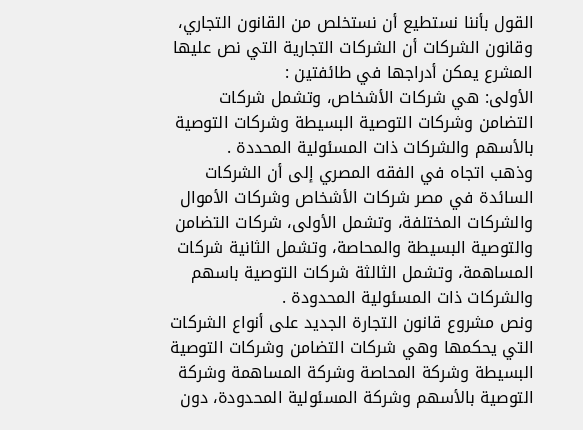القول بأننا نستطيع أن نستخلص من القانون التجاري، وقانون الشركات أن الشركات التجارية التي نص عليها المشرع يمكن أدراجها في طائفتين :
الأولى: هي شركات الأشخاص، وتشمل شركات التضامن وشركات التوصية البسيطة وشركات التوصية بالأسهم والشركات ذات المسئولية المحددة .
وذهب اتجاه في الفقه المصري إلى أن الشركات السائدة في مصر شركات الأشخاص وشركات الأموال والشركات المختلفة، وتشمل الأولى، شركات التضامن والتوصية البسيطة والمحاصة، وتشمل الثانية شركات المساهمة، وتشمل الثالثة شركات التوصية باسهم والشركات ذات المسئولية المحدودة .
ونص مشروع قانون التجارة الجديد على أنواع الشركات التي يحكمها وهي شركات التضامن وشركات التوصية البسيطة وشركة المحاصة وشركة المساهمة وشركة التوصية بالأسهم وشركة المسئولية المحدودة، دون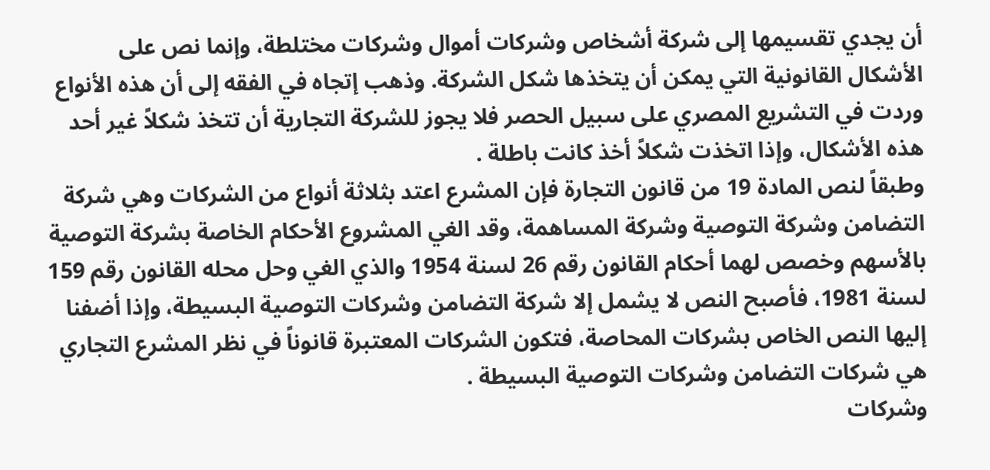أن يجدي تقسيمها إلى شركة أشخاص وشركات أموال وشركات مختلطة، وإنما نص على الأشكال القانونية التي يمكن أن يتخذها شكل الشركة. وذهب إتجاه في الفقه إلى أن هذه الأنواع وردت في التشريع المصري على سبيل الحصر فلا يجوز للشركة التجارية أن تتخذ شكلاً غير أحد هذه الأشكال، وإذا اتخذت شكلاً أخذ كانت باطلة .
وطبقاً لنص المادة 19 من قانون التجارة فإن المشرع اعتد بثلاثة أنواع من الشركات وهي شركة التضامن وشركة التوصية وشركة المساهمة، وقد الغي المشروع الأحكام الخاصة بشركة التوصية بالأسهم وخصص لهما أحكام القانون رقم 26 لسنة 1954 والذي الغي وحل محله القانون رقم 159 لسنة 1981، فأصبح النص لا يشمل إلا شركة التضامن وشركات التوصية البسيطة، وإذا أضفنا إليها النص الخاص بشركات المحاصة، فتكون الشركات المعتبرة قانوناً في نظر المشرع التجاري هي شركات التضامن وشركات التوصية البسيطة .
وشركات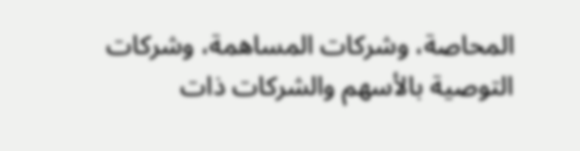المحاصة، وشركات المساهمة، وشركات التوصية بالأسهم والشركات ذات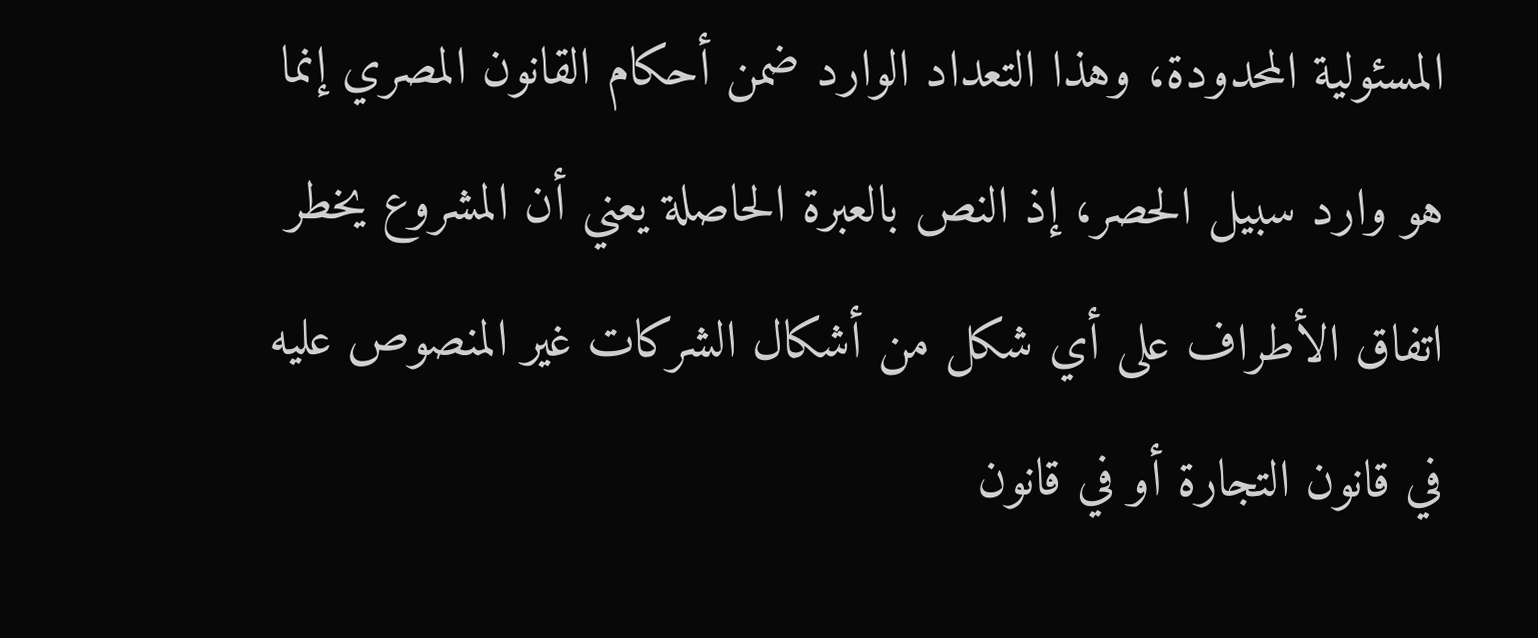المسئولية المحدودة، وهذا التعداد الوارد ضمن أحكام القانون المصري إنما هو وارد سبيل الحصر، إذ النص بالعبرة الحاصلة يعني أن المشروع يخطر اتفاق الأطراف على أي شكل من أشكال الشركات غير المنصوص عليه في قانون التجارة أو في قانون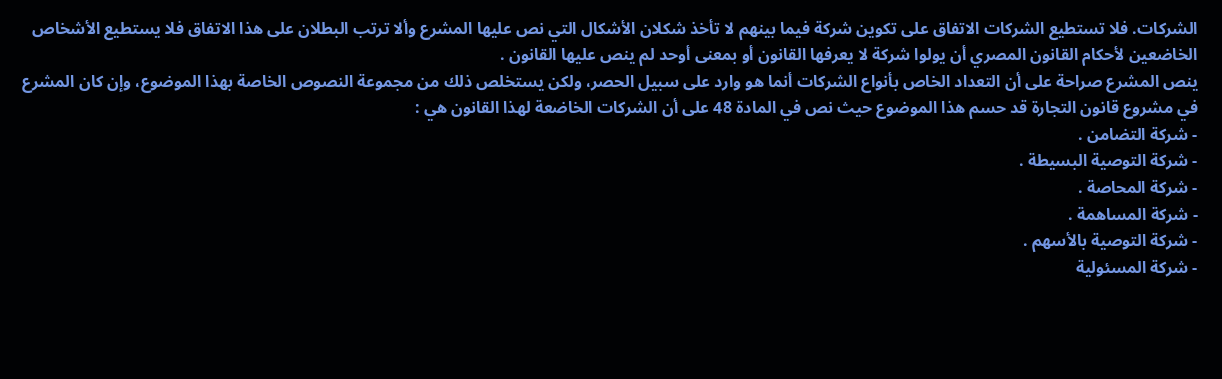الشركات. فلا تستطيع الشركات الاتفاق على تكوين شركة فيما بينهم لا تأخذ شكلان الأشكال التي نص عليها المشرع وألا ترتب البطلان على هذا الاتفاق فلا يستطيع الأشخاص الخاضعين لأحكام القانون المصري أن يولوا شركة لا يعرفها القانون أو بمعنى أوحد لم ينص عليها القانون .
ينص المشرع صراحة على أن التعداد الخاص بأنواع الشركات أنما هو وارد على سبيل الحصر، ولكن يستخلص ذلك من مجموعة النصوص الخاصة بهذا الموضوع، وإن كان المشرع في مشروع قانون التجارة قد حسم هذا الموضوع حيث نص في المادة 48 على أن الشركات الخاضعة لهذا القانون هي :
- شركة التضامن .
- شركة التوصية البسيطة .
- شركة المحاصة .
- شركة المساهمة .
- شركة التوصية بالأسهم .
- شركة المسئولية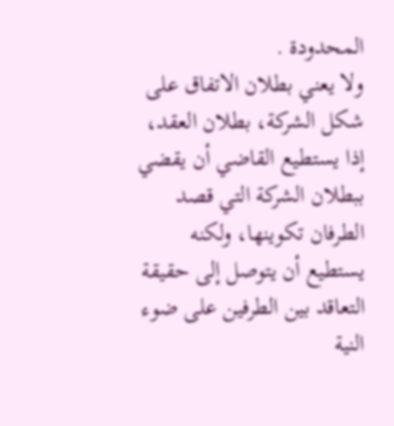المحدودة .
ولا يعني بطلان الاتفاق على شكل الشركة، بطلان العقد، إذا يستطيع القاضي أن يقضي ببطلان الشركة التي قصد الطرفان تكوينها، ولكنه يستطيع أن يتوصل إلى حقيقة التعاقد بين الطرفين على ضوء النية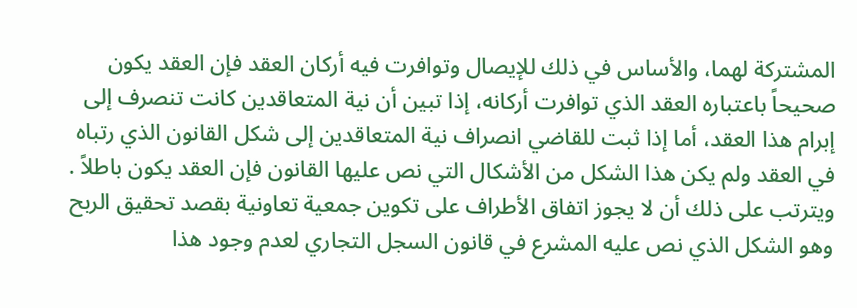المشتركة لهما، والأساس في ذلك للإيصال وتوافرت فيه أركان العقد فإن العقد يكون صحيحاً باعتباره العقد الذي توافرت أركانه، إذا تبين أن نية المتعاقدين كانت تنصرف إلى إبرام هذا العقد، أما إذا ثبت للقاضي انصراف نية المتعاقدين إلى شكل القانون الذي رتباه في العقد ولم يكن هذا الشكل من الأشكال التي نص عليها القانون فإن العقد يكون باطلاً .
ويترتب على ذلك أن لا يجوز اتفاق الأطراف على تكوين جمعية تعاونية بقصد تحقيق الربح وهو الشكل الذي نص عليه المشرع في قانون السجل التجاري لعدم وجود هذا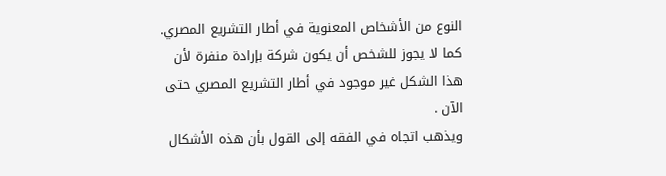النوع من الأشخاص المعنوية في أطار التشريع المصري. كما لا يجوز للشخص أن يكون شركة بإرادة منفرة لأن هذا الشكل غير موجود في أطار التشريع المصري حتى الآن .
ويذهب اتجاه في الفقه إلى القول بأن هذه الأشكال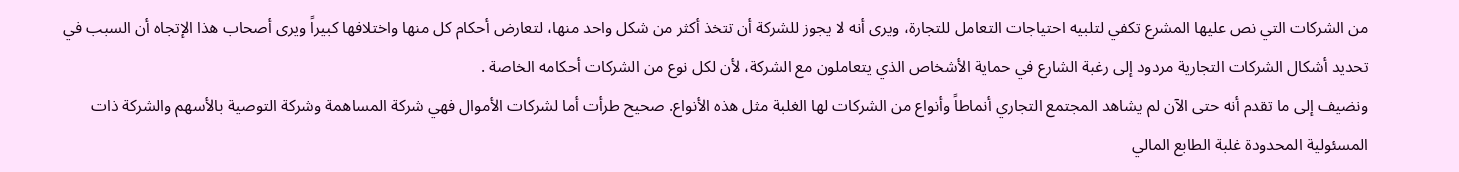من الشركات التي نص عليها المشرع تكفي لتلبيه احتياجات التعامل للتجارة، ويرى أنه لا يجوز للشركة أن تتخذ أكثر من شكل واحد منها، لتعارض أحكام كل منها واختلافها كبيراً ويرى أصحاب هذا الإتجاه أن السبب في تحديد أشكال الشركات التجارية مردود إلى رغبة الشارع في حماية الأشخاص الذي يتعاملون مع الشركة، لأن لكل نوع من الشركات أحكامه الخاصة .
ونضيف إلى ما تقدم أنه حتى الآن لم يشاهد المجتمع التجاري أنماطاً وأنواع من الشركات لها الغلبة مثل هذه الأنواع. صحيح طرأت أما لشركات الأموال فهي شركة المساهمة وشركة التوصية بالأسهم والشركة ذات المسئولية المحدودة غلبة الطابع المالي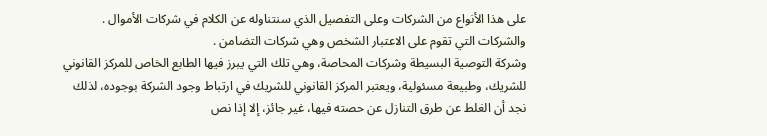على هذا الأنواع من الشركات وعلى التفصيل الذي سنتناوله عن الكلام في شركات الأموال .
والشركات التي تقوم على الاعتبار الشخص وهي شركات التضامن .
وشركة التوصية البسيطة وشركات المحاصة، وهي تلك التي يبرز فيها الطابع الخاص للمركز القانوني للشريك، وطبيعة مسئولية، ويعتبر المركز القانوني للشريك في ارتباط وجود الشركة بوجوده، لذلك نجد أن الغلط عن طرق التنازل عن حصته فيها، غير جائز، إلا إذا نص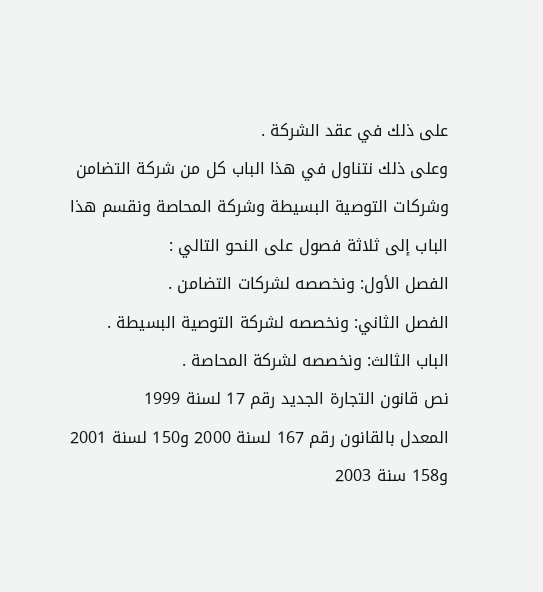على ذلك في عقد الشركة .
وعلى ذلك نتناول في هذا الباب كل من شركة التضامن وشركات التوصية البسيطة وشركة المحاصة ونقسم هذا الباب إلى ثلاثة فصول على النحو التالي :
الفصل الأول: ونخصصه لشركات التضامن .
الفصل الثاني: ونخصصه لشركة التوصية البسيطة .
الباب الثالث: ونخصصه لشركة المحاصة .
نص قانون التجارة الجديد رقم 17 لسنة 1999
المعدل بالقانون رقم 167 لسنة 2000 و150 لسنة 2001
و158 سنة 2003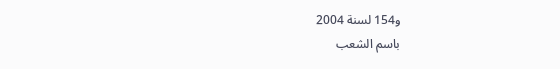و154 لسنة 2004
باسم الشعب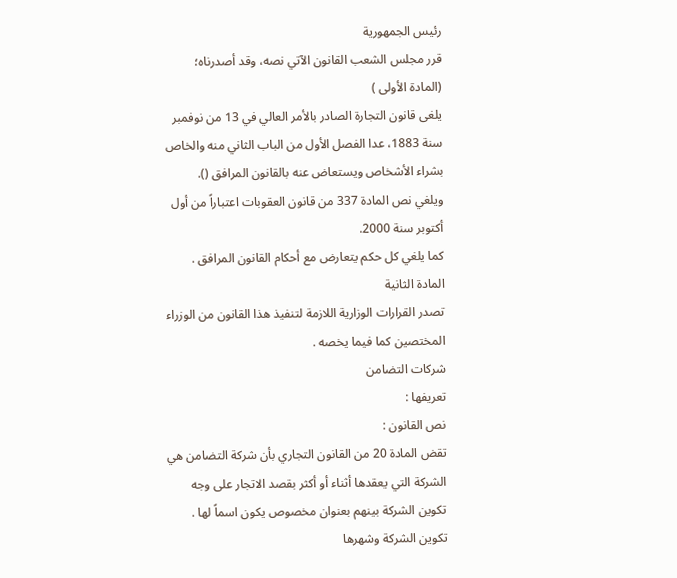رئيس الجمهورية
قرر مجلس الشعب القانون الآتي نصه، وقد أصدرناه؛
(المادة الأولى )
يلغى قانون التجارة الصادر بالأمر العالي في 13 من نوفمبر سنة 1883، عدا الفصل الأول من الباب الثاني منه والخاص بشراء الأشخاص ويستعاض عنه بالقانون المرافق ().
ويلغي نص المادة 337 من قانون العقوبات اعتباراً من أول أكتوبر سنة 2000.
كما يلغي كل حكم يتعارض مع أحكام القانون المرافق .
المادة الثانية
تصدر القرارات الوزارية اللازمة لتنفيذ هذا القانون من الوزراء المختصين كما فيما يخصه .
شركات التضامن
تعريفها :
نص القانون :
تقض المادة 20 من القانون التجاري بأن شركة التضامن هي الشركة التي يعقدها أثناء أو أكثر بقصد الاتجار على وجه تكوين الشركة بينهم بعنوان مخصوص يكون اسماً لها .
تكوين الشركة وشهرها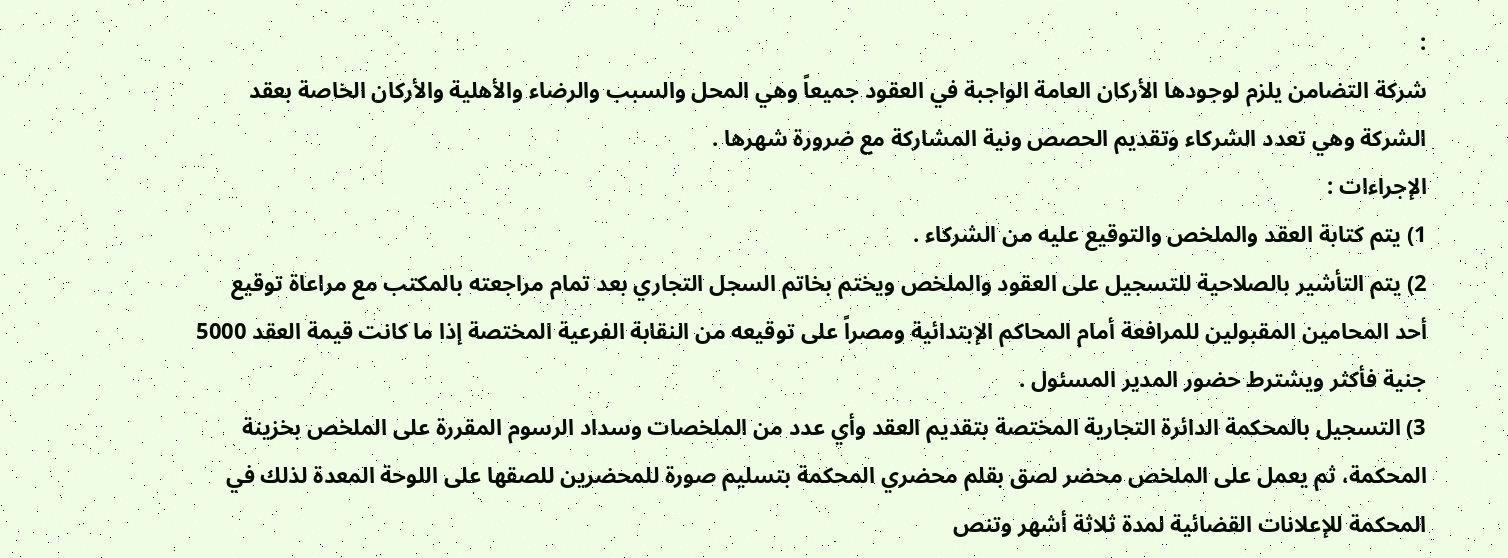:
شركة التضامن يلزم لوجودها الأركان العامة الواجبة في العقود جميعاً وهي المحل والسبب والرضاء والأهلية والأركان الخاصة بعقد الشركة وهي تعدد الشركاء وتقديم الحصص ونية المشاركة مع ضرورة شهرها .
الإجراءات :
1) يتم كتابة العقد والملخص والتوقيع عليه من الشركاء .
2) يتم التأشير بالصلاحية للتسجيل على العقود والملخص ويختم بخاتم السجل التجاري بعد تمام مراجعته بالمكتب مع مراعاة توقيع أحد المحامين المقبولين للمرافعة أمام المحاكم الإبتدائية ومصراً على توقيعه من النقابة الفرعية المختصة إذا ما كانت قيمة العقد 5000 جنية فأكثر ويشترط حضور المدير المسئول .
3) التسجيل بالمحكمة الدائرة التجارية المختصة بتقديم العقد وأي عدد من الملخصات وسداد الرسوم المقررة على الملخص بخزينة المحكمة، ثم يعمل على الملخص محضر لصق بقلم محضري المحكمة بتسليم صورة للمحضرين للصقها على اللوحة المعدة لذلك في المحكمة للإعلانات القضائية لمدة ثلاثة أشهر وتنص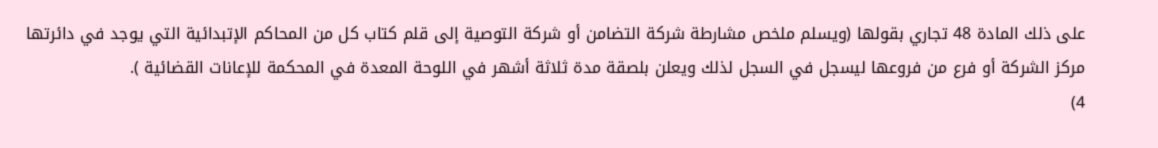على ذلك المادة 48 تجاري بقولها (ويسلم ملخص مشارطة شركة التضامن أو شركة التوصية إلى قلم كتاب كل من المحاكم الإتبدائية التي يوجد في دائرتها مركز الشركة أو فرع من فروعها ليسجل في السجل لذلك ويعلن بلصقة مدة ثلاثة أشهر في اللوحة المعدة في المحكمة للإعانات القضائية ).
4)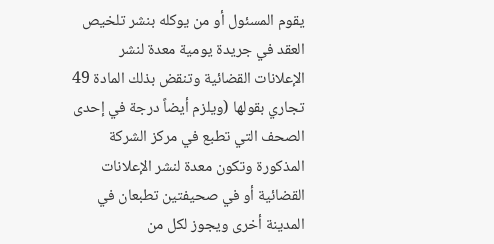يقوم المسئول أو من يوكله بنشر تلخيص العقد في جريدة يومية معدة لنشر الإعلانات القضائية وتنقض بذلك المادة 49 تجاري بقولها (ويلزم أيضاً درجة في إحدى الصحف التي تطبع في مركز الشركة المذكورة وتكون معدة لنشر الإعلانات القضائية أو في صحيفتين تطبعان في المدينة أخرى ويجوز لكل من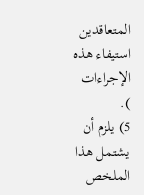المتعاقدين استيفاء هذه الإجراءات ).
5) يلزم أن يشتمل هذا الملخص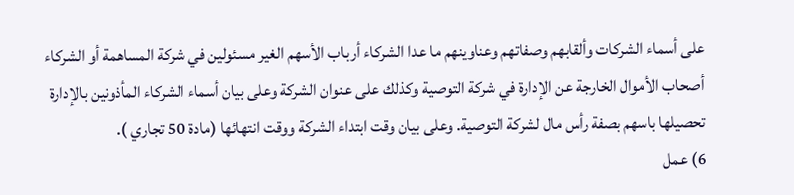على أسماء الشركات وألقابهم وصفاتهم وعناوينهم ما عدا الشركاء أرباب الأسهم الغير مسئولين في شركة المساهمة أو الشركاء أصحاب الأموال الخارجة عن الإدارة في شركة التوصية وكذلك على عنوان الشركة وعلى بيان أسماء الشركاء المأذونين بالإدارة تحصيلها باسهم بصفة رأس مال لشركة التوصية. وعلى بيان وقت ابتداء الشركة ووقت انتهائها (مادة 50 تجاري ).
6) عمل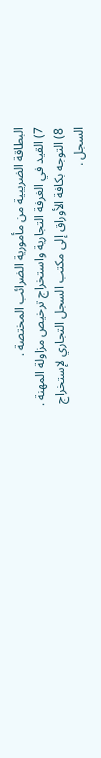البطاقة الضريبية من مأمورية الضرائب المختصة .
7) القيد في الغرفة التجارية واستخراج ترخيص مزاولة المهنة .
8) التوجه بكافة الأوراق إلى مكتب السجل التجاري لإستخراج السجل .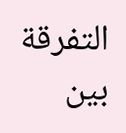التفرقة بين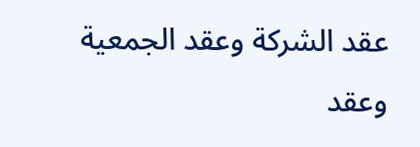عقد الشركة وعقد الجمعية وعقد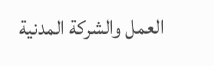العمل والشركة المدنية